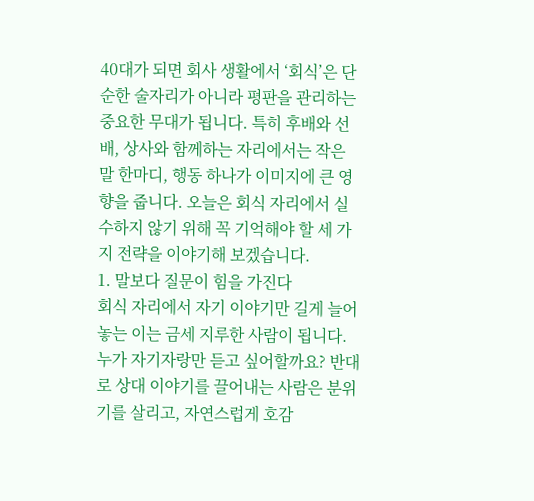40대가 되면 회사 생활에서 ‘회식’은 단순한 술자리가 아니라 평판을 관리하는 중요한 무대가 됩니다. 특히 후배와 선배, 상사와 함께하는 자리에서는 작은 말 한마디, 행동 하나가 이미지에 큰 영향을 줍니다. 오늘은 회식 자리에서 실수하지 않기 위해 꼭 기억해야 할 세 가지 전략을 이야기해 보겠습니다.
1. 말보다 질문이 힘을 가진다
회식 자리에서 자기 이야기만 길게 늘어놓는 이는 금세 지루한 사람이 됩니다. 누가 자기자랑만 듣고 싶어할까요? 반대로 상대 이야기를 끌어내는 사람은 분위기를 살리고, 자연스럽게 호감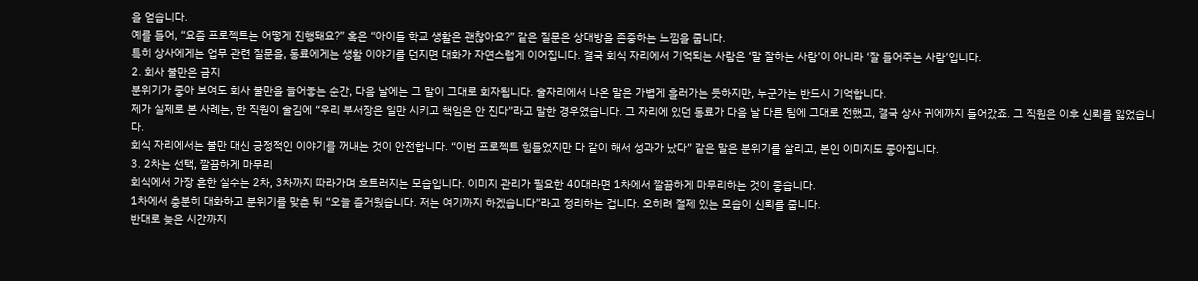을 얻습니다.
예를 들어, “요즘 프로젝트는 어떻게 진행돼요?” 혹은 “아이들 학교 생활은 괜찮아요?” 같은 질문은 상대방을 존중하는 느낌을 줍니다.
특히 상사에게는 업무 관련 질문을, 동료에게는 생활 이야기를 던지면 대화가 자연스럽게 이어집니다. 결국 회식 자리에서 기억되는 사람은 ‘말 잘하는 사람’이 아니라 ‘잘 들어주는 사람’입니다.
2. 회사 불만은 금지
분위기가 좋아 보여도 회사 불만을 늘어놓는 순간, 다음 날에는 그 말이 그대로 회자됩니다. 술자리에서 나온 말은 가볍게 흘러가는 듯하지만, 누군가는 반드시 기억합니다.
제가 실제로 본 사례는, 한 직원이 술김에 “우리 부서장은 일만 시키고 책임은 안 진다”라고 말한 경우였습니다. 그 자리에 있던 동료가 다음 날 다른 팀에 그대로 전했고, 결국 상사 귀에까지 들어갔죠. 그 직원은 이후 신뢰를 잃었습니다.
회식 자리에서는 불만 대신 긍정적인 이야기를 꺼내는 것이 안전합니다. “이번 프로젝트 힘들었지만 다 같이 해서 성과가 났다” 같은 말은 분위기를 살리고, 본인 이미지도 좋아집니다.
3. 2차는 선택, 깔끔하게 마무리
회식에서 가장 흔한 실수는 2차, 3차까지 따라가며 흐트러지는 모습입니다. 이미지 관리가 필요한 40대라면 1차에서 깔끔하게 마무리하는 것이 좋습니다.
1차에서 충분히 대화하고 분위기를 맞춘 뒤 “오늘 즐거웠습니다. 저는 여기까지 하겠습니다”라고 정리하는 겁니다. 오히려 절제 있는 모습이 신뢰를 줍니다.
반대로 늦은 시간까지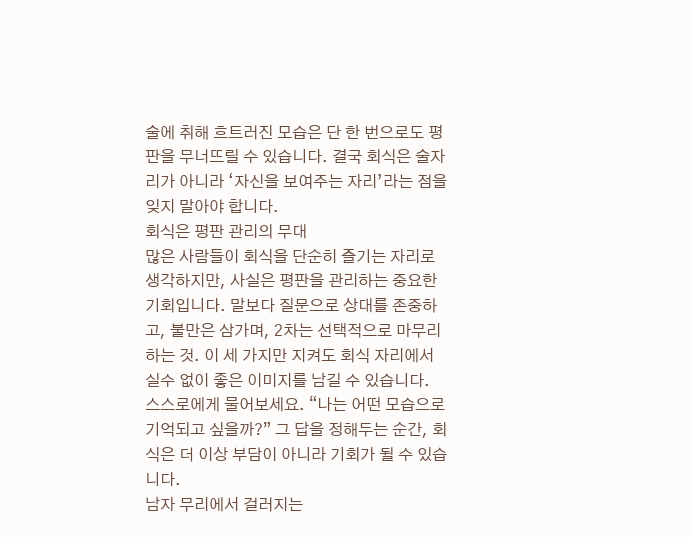술에 취해 흐트러진 모습은 단 한 번으로도 평판을 무너뜨릴 수 있습니다. 결국 회식은 술자리가 아니라 ‘자신을 보여주는 자리’라는 점을 잊지 말아야 합니다.
회식은 평판 관리의 무대
많은 사람들이 회식을 단순히 즐기는 자리로 생각하지만, 사실은 평판을 관리하는 중요한 기회입니다. 말보다 질문으로 상대를 존중하고, 불만은 삼가며, 2차는 선택적으로 마무리하는 것. 이 세 가지만 지켜도 회식 자리에서 실수 없이 좋은 이미지를 남길 수 있습니다.
스스로에게 물어보세요. “나는 어떤 모습으로 기억되고 싶을까?” 그 답을 정해두는 순간, 회식은 더 이상 부담이 아니라 기회가 될 수 있습니다.
남자 무리에서 걸러지는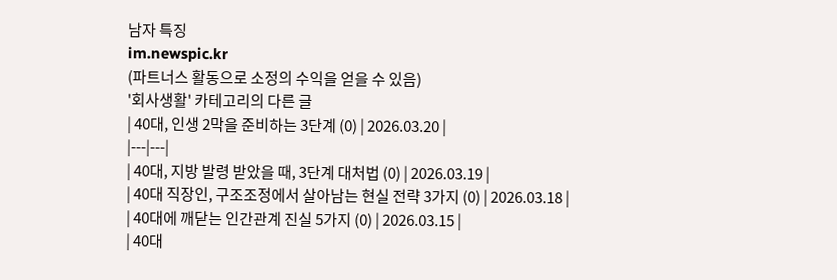남자 특징
im.newspic.kr
(파트너스 활동으로 소정의 수익을 얻을 수 있음)
'회사생활' 카테고리의 다른 글
| 40대, 인생 2막을 준비하는 3단계 (0) | 2026.03.20 |
|---|---|
| 40대, 지방 발령 받았을 때, 3단계 대처법 (0) | 2026.03.19 |
| 40대 직장인, 구조조정에서 살아남는 현실 전략 3가지 (0) | 2026.03.18 |
| 40대에 깨닫는 인간관계 진실 5가지 (0) | 2026.03.15 |
| 40대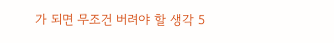가 되면 무조건 버려야 할 생각 5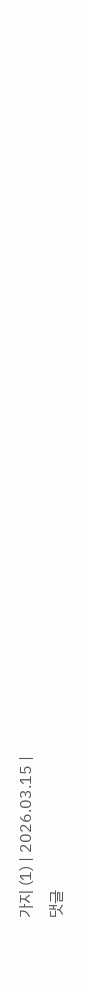가지 (1) | 2026.03.15 |
댓글